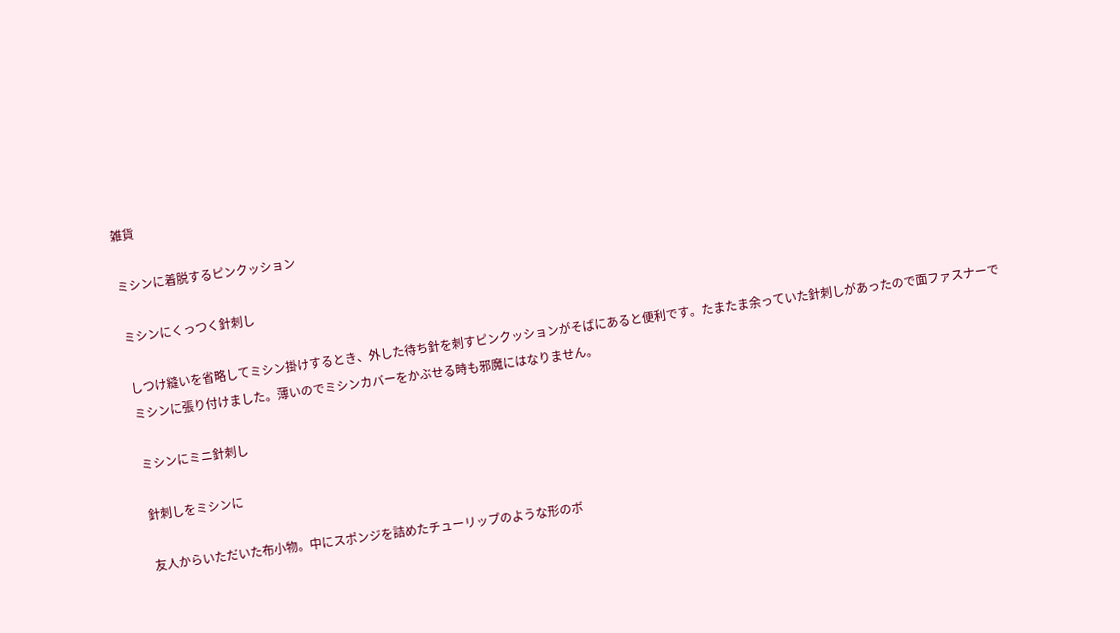雑貨

ミシンに着脱するピンクッション

ミシンにくっつく針刺し

しつけ縫いを省略してミシン掛けするとき、外した待ち針を刺すピンクッションがそばにあると便利です。たまたま余っていた針刺しがあったので面ファスナーでミシンに張り付けました。薄いのでミシンカバーをかぶせる時も邪魔にはなりません。

ミシンにミニ針刺し

針刺しをミシンに

友人からいただいた布小物。中にスポンジを詰めたチューリップのような形のボ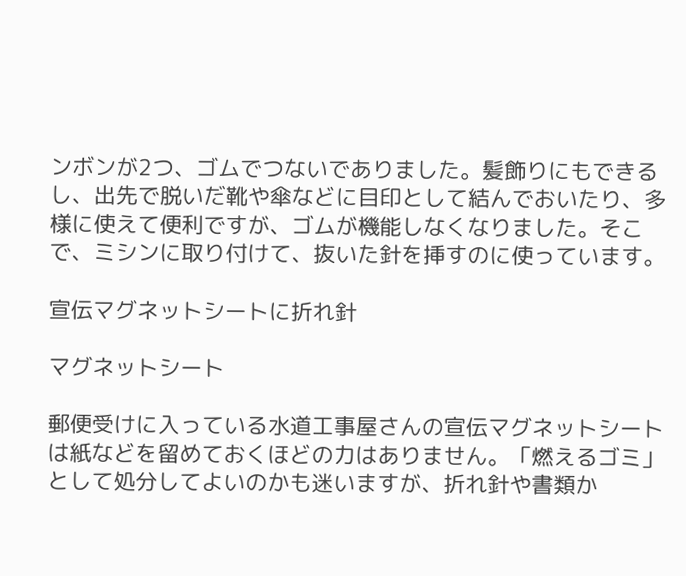ンボンが2つ、ゴムでつないでありました。髪飾りにもできるし、出先で脱いだ靴や傘などに目印として結んでおいたり、多様に使えて便利ですが、ゴムが機能しなくなりました。そこで、ミシンに取り付けて、抜いた針を挿すのに使っています。

宣伝マグネットシートに折れ針

マグネットシート

郵便受けに入っている水道工事屋さんの宣伝マグネットシートは紙などを留めておくほどの力はありません。「燃えるゴミ」として処分してよいのかも迷いますが、折れ針や書類か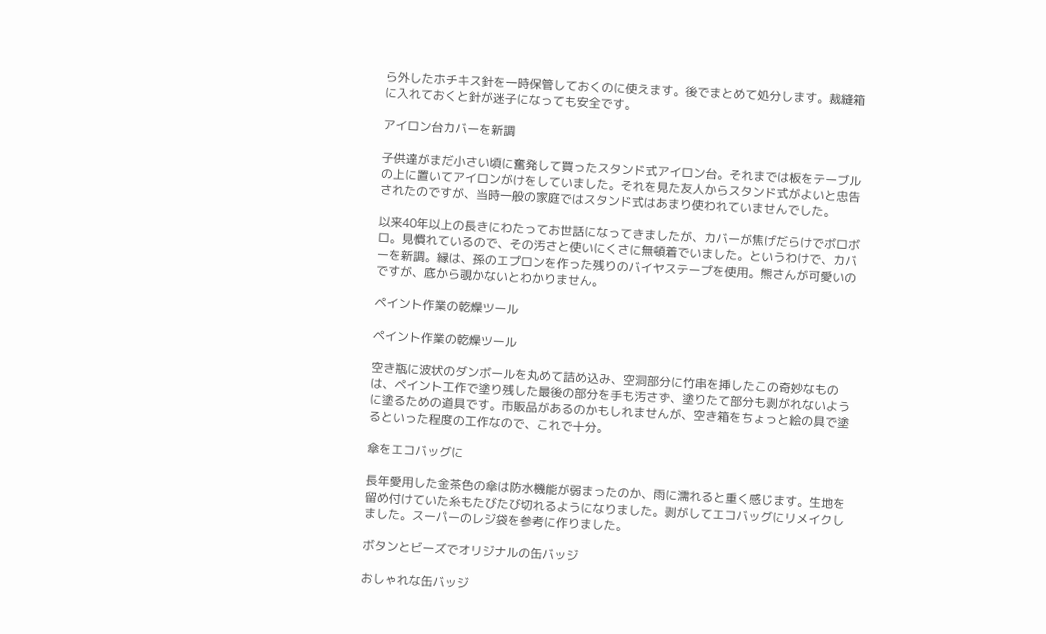ら外したホチキス針を一時保管しておくのに使えます。後でまとめて処分します。裁縫箱に入れておくと針が迷子になっても安全です。

アイロン台カバーを新調

子供達がまだ小さい頃に奮発して買ったスタンド式アイロン台。それまでは板をテーブルの上に置いてアイロンがけをしていました。それを見た友人からスタンド式がよいと忠告されたのですが、当時一般の家庭ではスタンド式はあまり使われていませんでした。

以来40年以上の長きにわたってお世話になってきましたが、カバーが焦げだらけでボロボロ。見慣れているので、その汚さと使いにくさに無頓着でいました。というわけで、カバーを新調。縁は、孫のエプロンを作った残りのバイヤステープを使用。熊さんが可愛いのですが、底から覗かないとわかりません。

ペイント作業の乾燥ツール

ペイント作業の乾燥ツール

空き瓶に波状のダンボールを丸めて詰め込み、空洞部分に竹串を挿したこの奇妙なものは、ペイント工作で塗り残した最後の部分を手も汚さず、塗りたて部分も剥がれないように塗るための道具です。市販品があるのかもしれませんが、空き箱をちょっと絵の具で塗るといった程度の工作なので、これで十分。

傘をエコバッグに

長年愛用した金茶色の傘は防水機能が弱まったのか、雨に濡れると重く感じます。生地を留め付けていた糸もたびたび切れるようになりました。剥がしてエコバッグにリメイクしました。スーパーのレジ袋を参考に作りました。

ボタンとビーズでオリジナルの缶バッジ

おしゃれな缶バッジ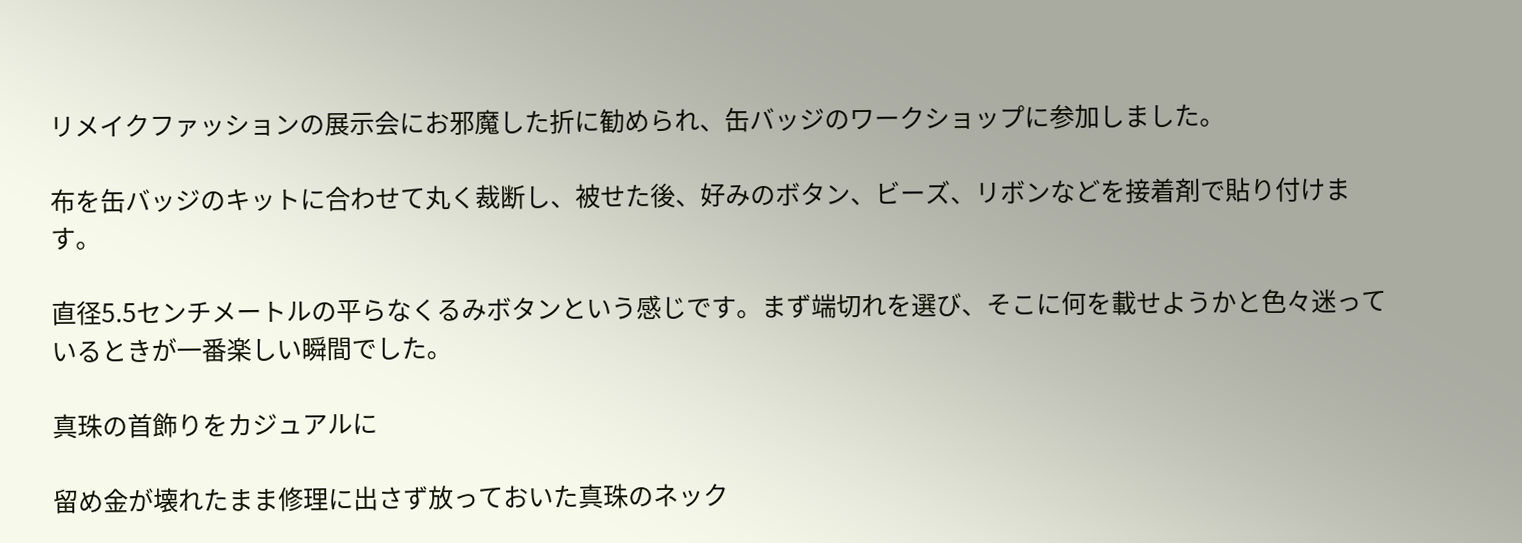リメイクファッションの展示会にお邪魔した折に勧められ、缶バッジのワークショップに参加しました。

布を缶バッジのキットに合わせて丸く裁断し、被せた後、好みのボタン、ビーズ、リボンなどを接着剤で貼り付けます。

直径5.5センチメートルの平らなくるみボタンという感じです。まず端切れを選び、そこに何を載せようかと色々迷っているときが一番楽しい瞬間でした。

真珠の首飾りをカジュアルに

留め金が壊れたまま修理に出さず放っておいた真珠のネック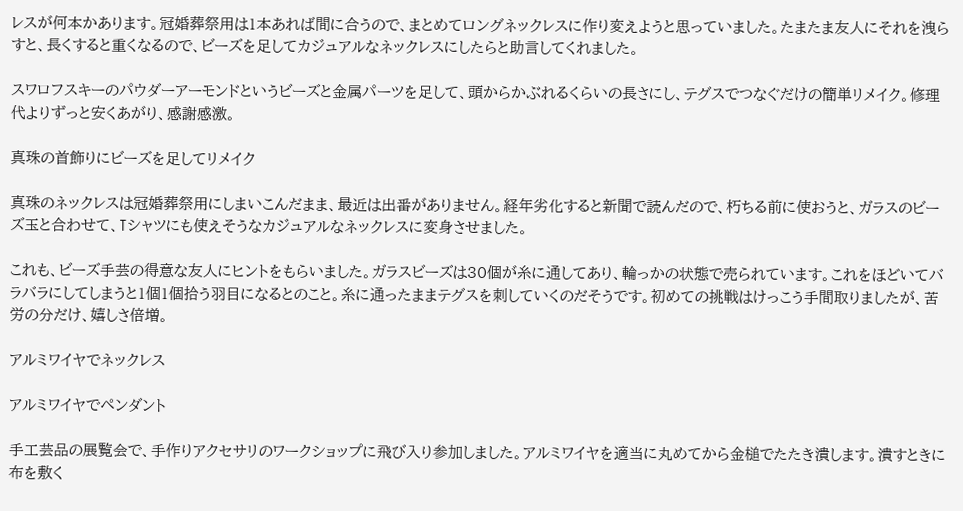レスが何本かあります。冠婚葬祭用は1本あれば間に合うので、まとめてロングネックレスに作り変えようと思っていました。たまたま友人にそれを洩らすと、長くすると重くなるので、ビーズを足してカジュアルなネックレスにしたらと助言してくれました。

スワロフスキーのパウダーアーモンドというビーズと金属パーツを足して、頭からかぶれるくらいの長さにし、テグスでつなぐだけの簡単リメイク。修理代よりずっと安くあがり、感謝感激。

真珠の首飾りにビーズを足してリメイク

真珠のネックレスは冠婚葬祭用にしまいこんだまま、最近は出番がありません。経年劣化すると新聞で読んだので、朽ちる前に使おうと、ガラスのビーズ玉と合わせて、Tシャツにも使えそうなカジュアルなネックレスに変身させました。

これも、ビーズ手芸の得意な友人にヒントをもらいました。ガラスビーズは30個が糸に通してあり、輪っかの状態で売られています。これをほどいてバラバラにしてしまうと1個1個拾う羽目になるとのこと。糸に通ったままテグスを刺していくのだそうです。初めての挑戦はけっこう手間取りましたが、苦労の分だけ、嬉しさ倍増。

アルミワイヤでネックレス

アルミワイヤでペンダント

手工芸品の展覧会で、手作りアクセサリのワークショップに飛び入り参加しました。アルミワイヤを適当に丸めてから金槌でたたき潰します。潰すときに布を敷く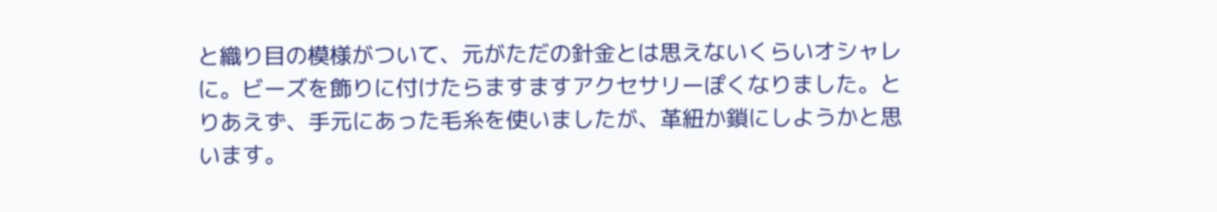と織り目の模様がついて、元がただの針金とは思えないくらいオシャレに。ビーズを飾りに付けたらますますアクセサリーぽくなりました。とりあえず、手元にあった毛糸を使いましたが、革紐か鎖にしようかと思います。